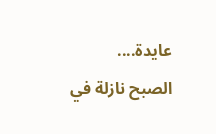عايدة....
الصبح نازلة في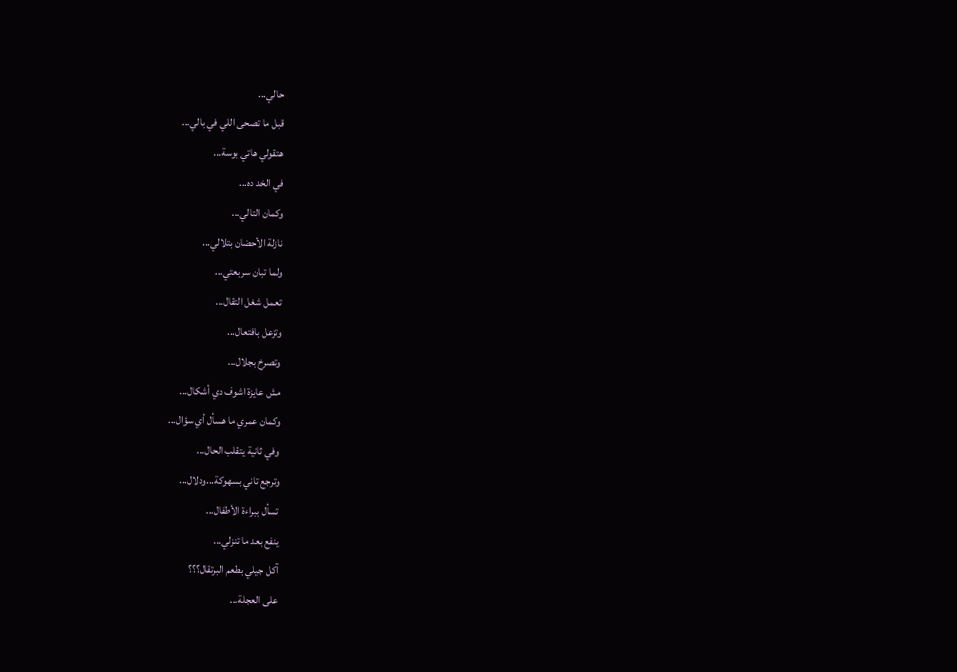حالي...
قبل ما تصحى اللي في بالي...
هتقولي هاتي بوسة...
في الخد ده...
وكمان التالي...
نازلة الأحضان بتلالي...
ولما تبان سربعتي...
تعمل شغل التقال...
وتزعل بافتعال...
وتصرخ بجلال...
مش عايزة اشوف دي أشكال...
وكمان عمري ما هسأل أي سؤال...
وفي ثانية يتقلب الحال...
وترجع تاني بسهوكة...ودلال...
تسأل ببراءة الأطفال...
ينفع بعد ما تنزلي...
آكل جيلي بطعم البرتقال؟؟؟
على العجلة...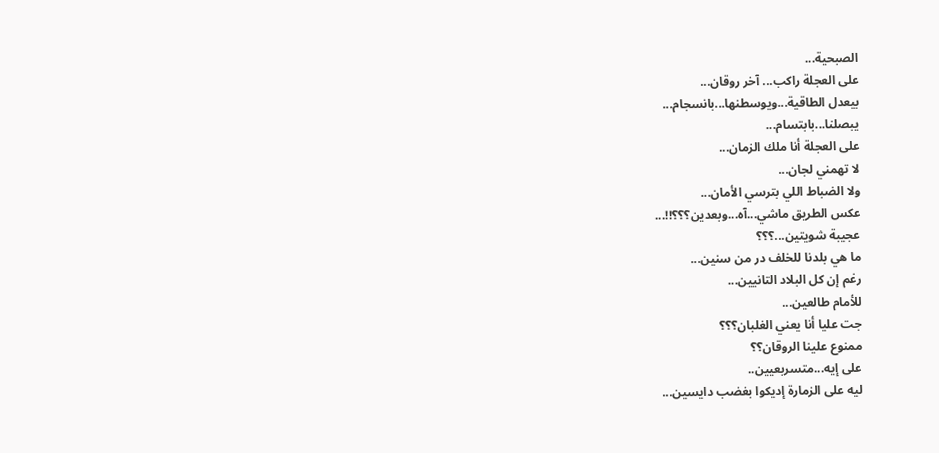الصبحية...
على العجلة راكب... آخر روقان...
بيعدل الطاقية...ويوسطنها...بانسجام...
يبصلنا...بابتسام...
على العجلة أنا ملك الزمان...
لا تهمني لجان...
ولا الضباط اللي بترسي الأمان...
عكس الطريق ماشي...آه...وبعدين؟؟؟!!...
عجيبة شويتين...؟؟؟
ما هي بلدنا للخلف در من سنين...
رغم إن كل البلاد التانيين...
للأمام طالعين...
جت عليا أنا يعني الغلبان؟؟؟
ممنوع علينا الروقان؟؟
على إيه...متسربعيين..
ليه على الزمارة إديكوا بغضب دايسين...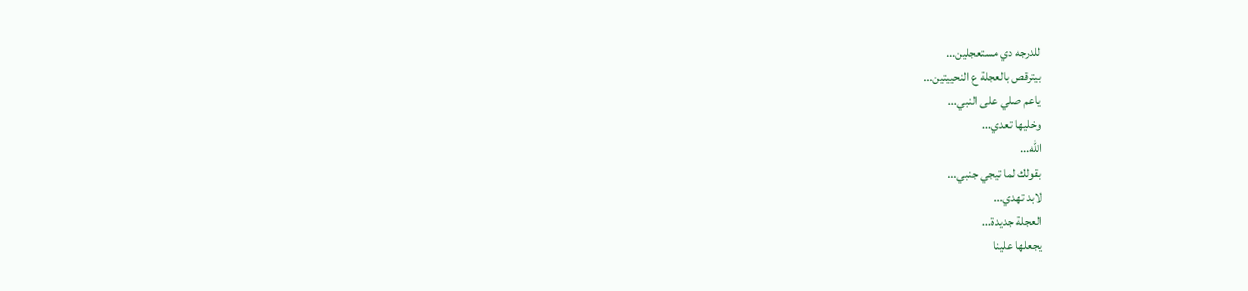للدرجه دي مستعجلين...
بيترقص بالعجلة ع النحييتين...
ياعم صلي على النبي...
وخليها تعدي...
الله...
بقولك لما تيجي جنبي...
لابد تهدي...
العجلة جديدة...
يجعلها علينا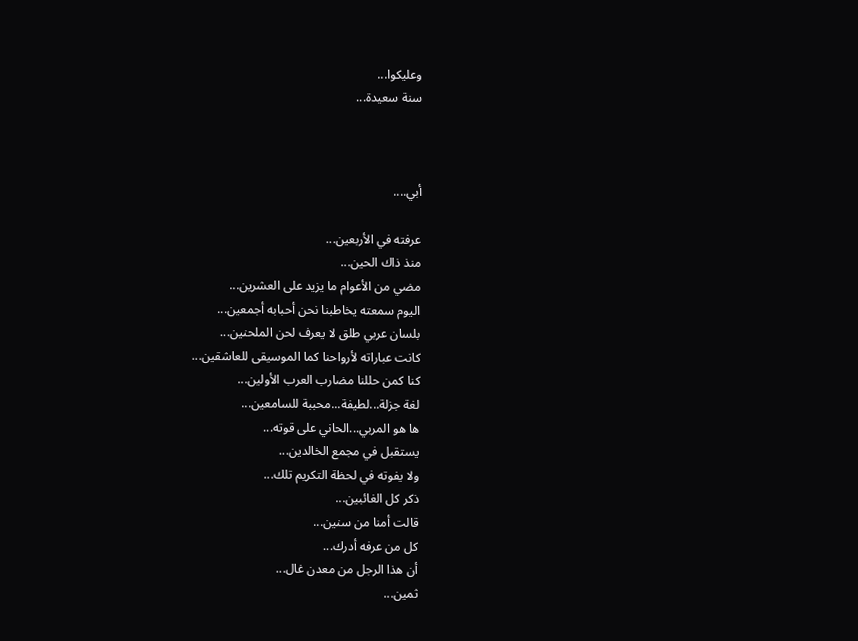وعليكوا...
سنة سعيدة...



أبي....

عرفته في الأربعين...
منذ ذاك الحين...
مضي من الأعوام ما يزيد على العشرين...
اليوم سمعته يخاطبنا نحن أحبابه أجمعين...
بلسان عربي طلق لا يعرف لحن الملحنين...
كانت عباراته لأرواحنا كما الموسيقى للعاشقين...
كنا كمن حللنا مضارب العرب الأولين...
لغة جزلة...لطيفة...محببة للسامعين...
ها هو المربي...الحاني على قوته...
يستقبل في مجمع الخالدين...
ولا يفوته في لحظة التكريم تلك...
ذكر كل الغائبين...
قالت أمنا من سنين...
كل من عرفه أدرك...
أن هذا الرجل من معدن غال...
ثمين...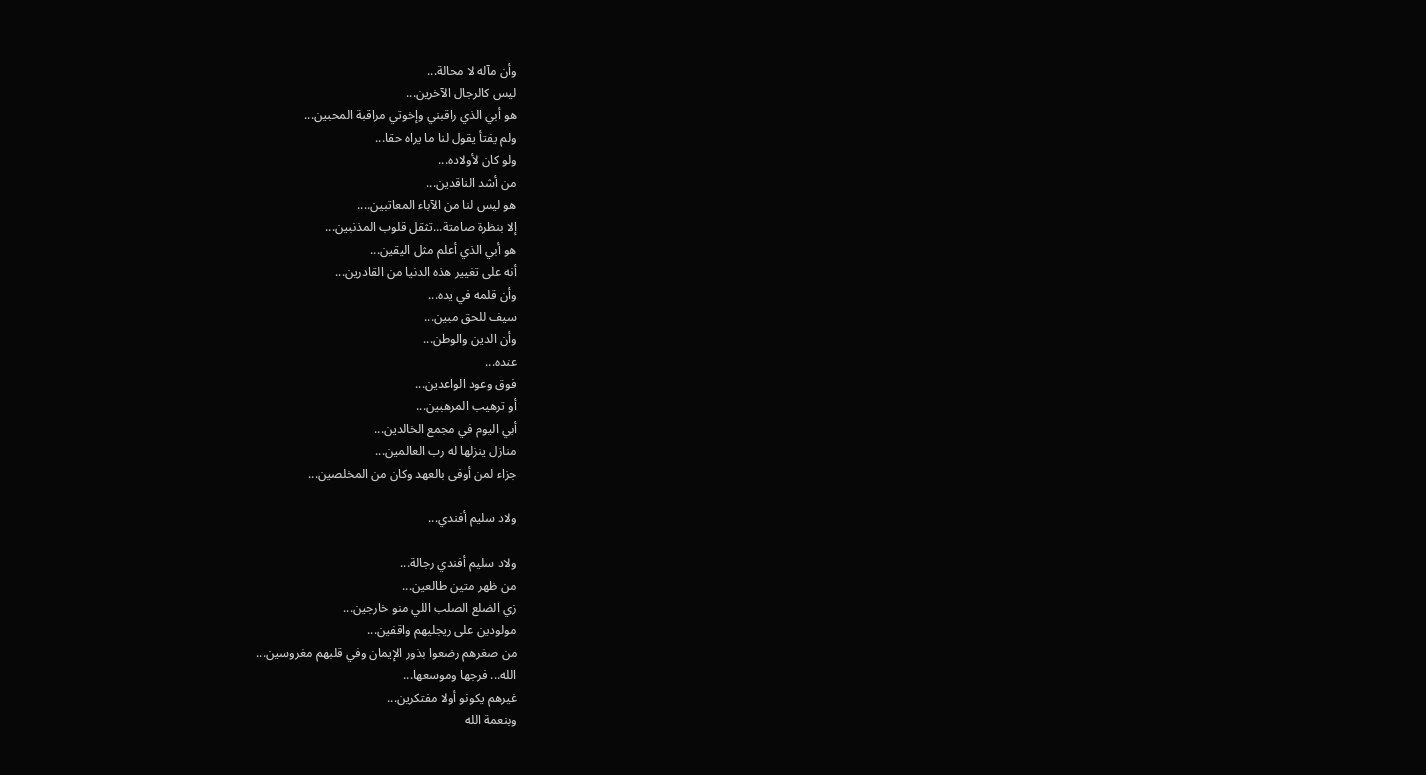وأن مآله لا محالة...
ليس كالرجال الآخرين...
هو أبي الذي راقبني وإخوتي مراقبة المحبين...
ولم يفتأ يقول لنا ما يراه حقا...
ولو كان لأولاده...
من أشد الناقدين...
هو ليس لنا من الآباء المعاتبين....
إلا بنظرة صامتة...تثقل قلوب المذنبين...
هو أبي الذي أعلم مثل اليقين...
أنه على تغيير هذه الدنيا من القادرين...
وأن قلمه في يده...
سيف للحق مبين...
وأن الدين والوطن...
عنده...
فوق وعود الواعدين...
أو ترهيب المرهبين...
أبي اليوم في مجمع الخالدين...
منازل ينزلها له رب العالمين...
جزاء لمن أوفى بالعهد وكان من المخلصين...

ولاد سليم أفندي...

ولاد سليم أفندي رجالة...
من ظهر متين طالعين...
زي الضلع الصلب اللي منو خارجين...
مولودين على ريجليهم واقفين...
من صغرهم رضعوا بذور الإيمان وفي قلبهم مغروسين...
الله... فرجها وموسعها...
غيرهم يكونو أولا مفتكرين...
وبنعمة الله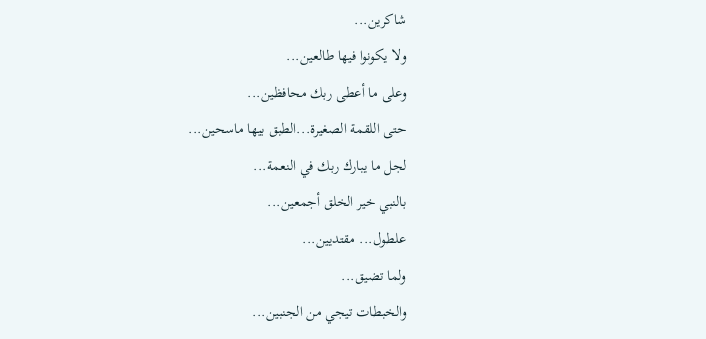شاكرين...
ولا يكونوا فيها طالعين...
وعلى ما أعطى ربك محافظين...
حتى اللقمة الصغيرة...الطبق بيها ماسحين...
لجل ما يبارك ربك في النعمة...
بالنبي خير الخلق أجمعين...
علطول... مقتديين...
ولما تضيق...
والخبطات تيجي من الجنبين...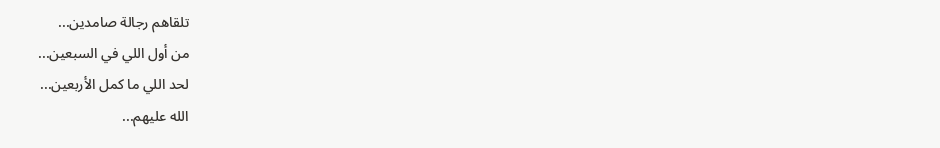تلقاهم رجالة صامدين...
من أول اللي في السبعين...
لحد اللي ما كمل الأربعين...
الله عليهم...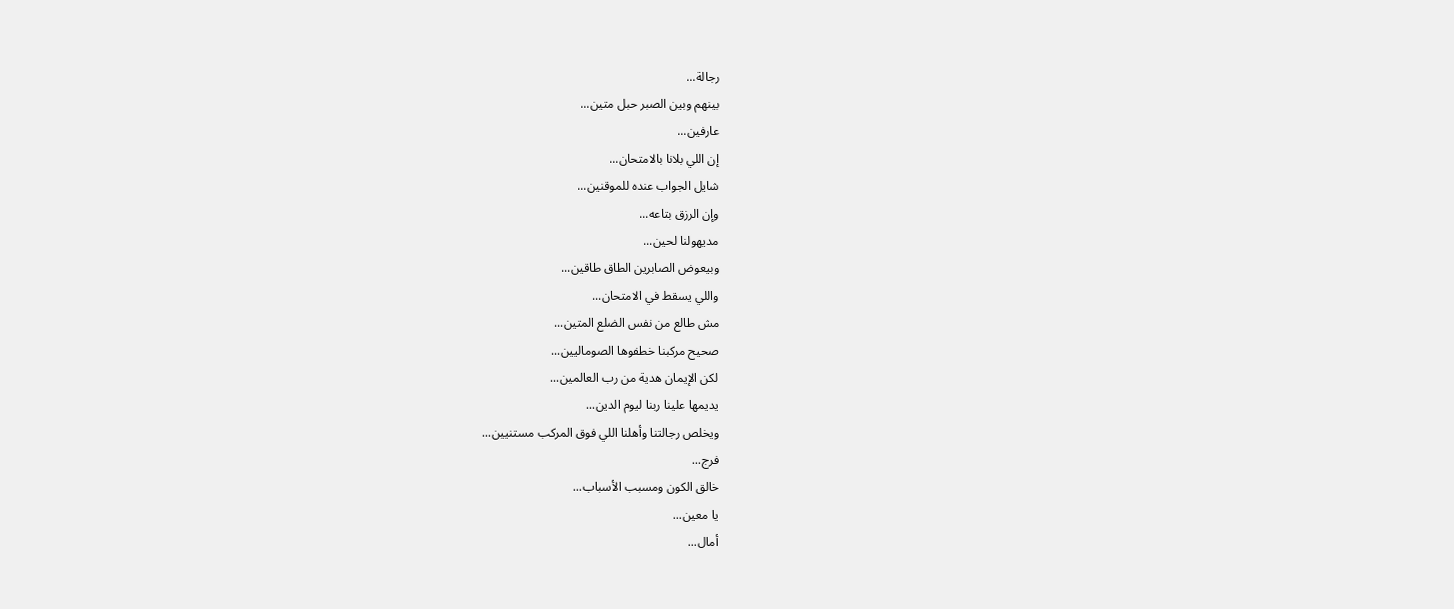رجالة...
بينهم وبين الصبر حبل متين...
عارفين...
إن اللي بلانا بالامتحان...
شايل الجواب عنده للموقنين...
وإن الرزق بتاعه...
مديهولنا لحين...
وبيعوض الصابرين الطاق طاقين...
واللي يسقط في الامتحان...
مش طالع من نفس الضلع المتين...
صحيح مركبنا خطفوها الصوماليين...
لكن الإيمان هدية من رب العالمين...
يديمها علينا ربنا ليوم الدين...
ويخلص رجالتنا وأهلنا اللي فوق المركب مستنيين...
فرج...
خالق الكون ومسبب الأسباب...
يا معين...
أمال...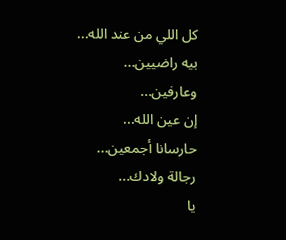كل اللي من عند الله...
بيه راضيين...
وعارفين...
إن عين الله...
حارسانا أجمعين...
رجالة ولادك...
يا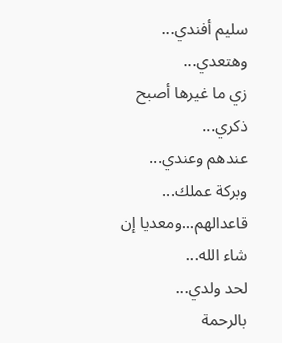سليم أفندي...
وهتعدي...
زي ما غيرها أصبح ذكري...
عندهم وعندي...
وبركة عملك...
قاعدالهم...ومعديا إن شاء الله...
لحد ولدي...
بالرحمة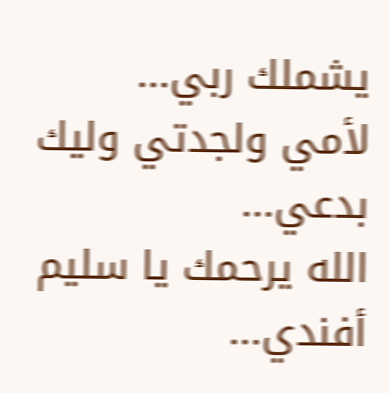يشملك ربي...
لأمي ولجدتي وليك بدعي...
الله يرحمك يا سليم أفندي...